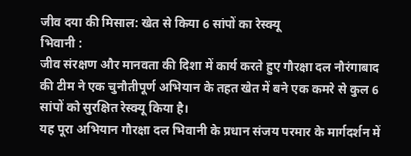जीव दया की मिसाल: खेत से किया 6 सांपों का रेस्क्यू
भिवानी :
जीव संरक्षण और मानवता की दिशा में कार्य करते हुए गौरक्षा दल नौरंगाबाद की टीम ने एक चुनौतीपूर्ण अभियान के तहत खेत में बने एक कमरे से कुल 6 सांपों को सुरक्षित रेस्क्यू किया है।
यह पूरा अभियान गौरक्षा दल भिवानी के प्रधान संजय परमार के मार्गदर्शन में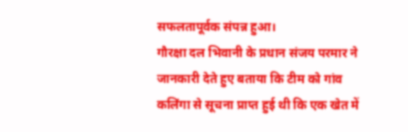सफलतापूर्वक संपन्न हुआ।
गौरक्षा दल भिवानी के प्रधान संजय परमार ने जानकारी देते हुए बताया कि टीम को गांव कलिंगा से सूचना प्राप्त हुई थी कि एक खेत में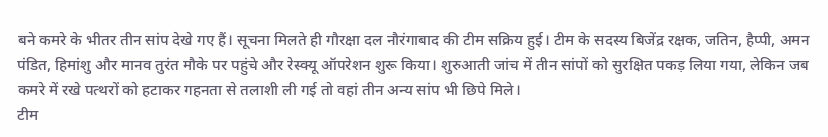बने कमरे के भीतर तीन सांप देखे गए हैं। सूचना मिलते ही गौरक्षा दल नौरंगाबाद की टीम सक्रिय हुई। टीम के सदस्य बिजेंद्र रक्षक, जतिन, हैप्पी, अमन पंडित, हिमांशु और मानव तुरंत मौके पर पहुंचे और रेस्क्यू ऑपरेशन शुरू किया। शुरुआती जांच में तीन सांपों को सुरक्षित पकड़ लिया गया, लेकिन जब कमरे में रखे पत्थरों को हटाकर गहनता से तलाशी ली गई तो वहां तीन अन्य सांप भी छिपे मिले।
टीम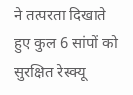ने तत्परता दिखाते हुए कुल 6 सांपों को सुरक्षित रेस्क्यू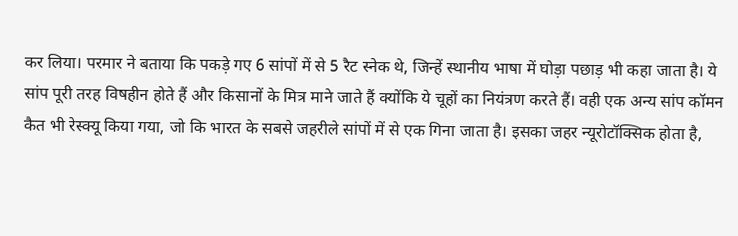कर लिया। परमार ने बताया कि पकड़े गए 6 सांपों में से 5 रैट स्नेक थे, जिन्हें स्थानीय भाषा में घोड़ा पछाड़ भी कहा जाता है। ये सांप पूरी तरह विषहीन होते हैं और किसानों के मित्र माने जाते हैं क्योंकि ये चूहों का नियंत्रण करते हैं। वही एक अन्य सांप कॉमन कैत भी रेस्क्यू किया गया, जो कि भारत के सबसे जहरीले सांपों में से एक गिना जाता है। इसका जहर न्यूरोटॉक्सिक होता है,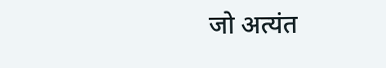जो अत्यंत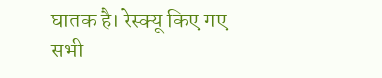घातक है। रेस्क्यू किए गए सभी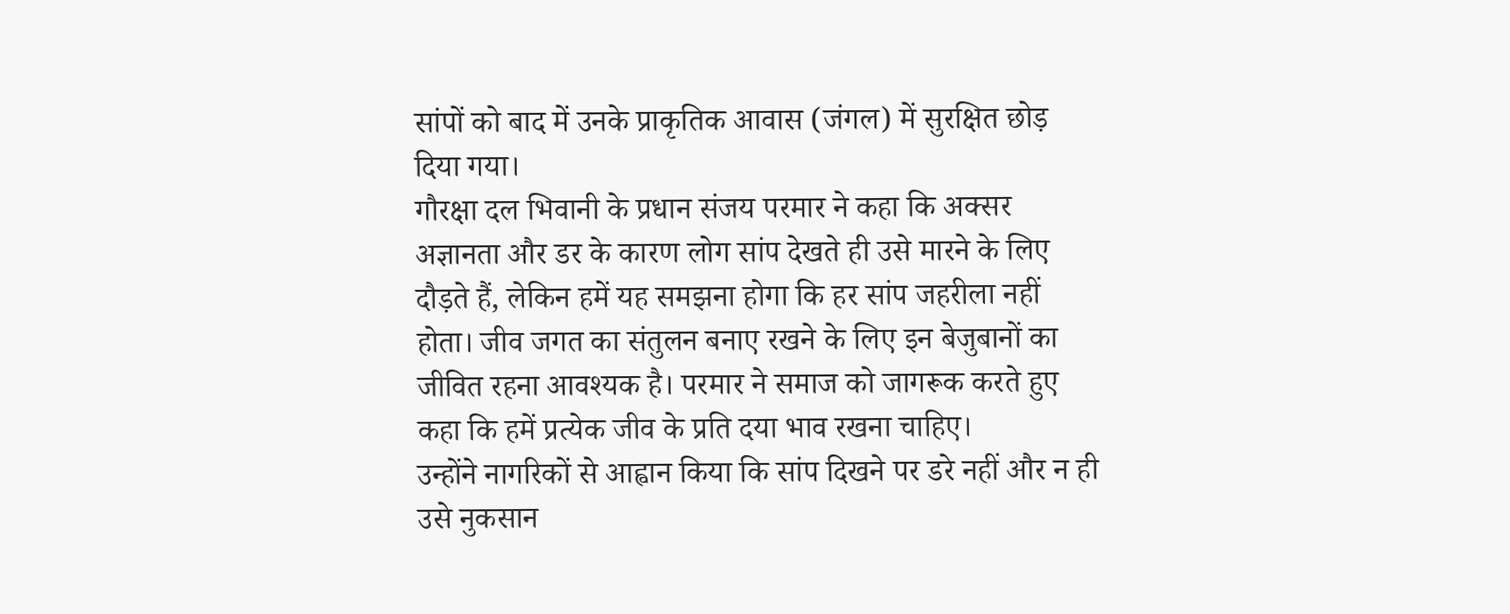सांपों को बाद में उनके प्राकृतिक आवास (जंगल) में सुरक्षित छोड़ दिया गया।
गौरक्षा दल भिवानी के प्रधान संजय परमार ने कहा कि अक्सर अज्ञानता और डर के कारण लोग सांप देखते ही उसे मारने के लिए दौड़ते हैं, लेकिन हमें यह समझना होगा कि हर सांप जहरीला नहीं होता। जीव जगत का संतुलन बनाए रखने के लिए इन बेजुबानों का जीवित रहना आवश्यक है। परमार ने समाज को जागरूक करते हुए कहा कि हमें प्रत्येक जीव के प्रति दया भाव रखना चाहिए।
उन्होंने नागरिकों से आह्वान किया कि सांप दिखने पर डरे नहीं और न ही उसे नुकसान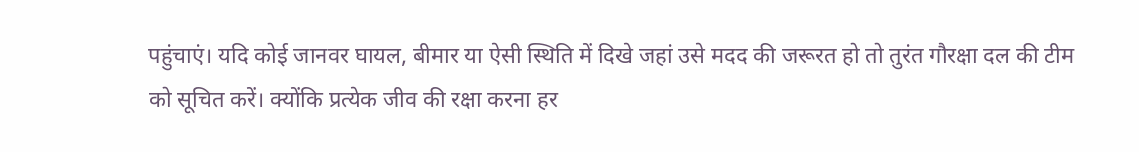पहुंचाएं। यदि कोई जानवर घायल, बीमार या ऐसी स्थिति में दिखे जहां उसे मदद की जरूरत हो तो तुरंत गौरक्षा दल की टीम को सूचित करें। क्योंकि प्रत्येक जीव की रक्षा करना हर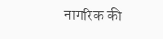नागरिक की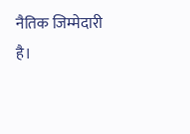नैतिक जिम्मेदारी है।